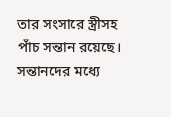তার সংসারে স্ত্রীসহ পাঁচ সন্তান রয়েছে। সন্তানদের মধ্যে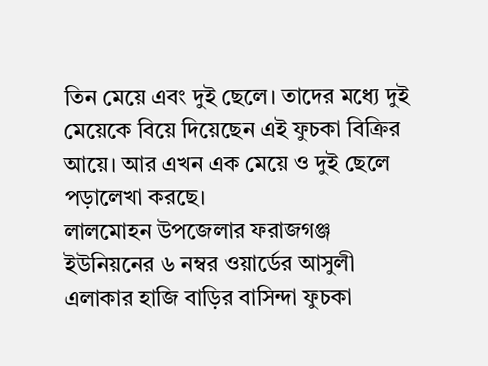তিন মেয়ে এবং দুই ছেলে। তাদের মধ্যে দুই মেয়েকে বিয়ে দিয়েছেন এই ফুচকা বিক্রির আয়ে। আর এখন এক মেয়ে ও দুই ছেলে পড়ালেখা করছে।
লালমোহন উপজেলার ফরাজগঞ্জ ইউনিয়নের ৬ নম্বর ওয়ার্ডের আসুলী এলাকার হাজি বাড়ির বাসিন্দা ফুচকা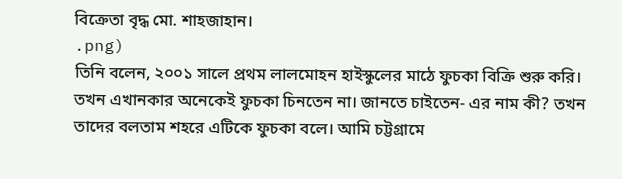বিক্রেতা বৃদ্ধ মো. শাহজাহান।
.png)
তিনি বলেন, ২০০১ সালে প্রথম লালমোহন হাইস্কুলের মাঠে ফুচকা বিক্রি শুরু করি। তখন এখানকার অনেকেই ফুচকা চিনতেন না। জানতে চাইতেন- এর নাম কী? তখন তাদের বলতাম শহরে এটিকে ফুচকা বলে। আমি চট্টগ্রামে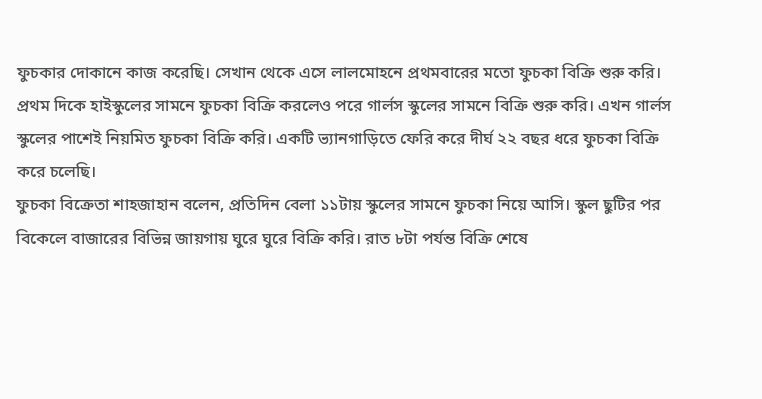ফুচকার দোকানে কাজ করেছি। সেখান থেকে এসে লালমোহনে প্রথমবারের মতো ফুচকা বিক্রি শুরু করি। প্রথম দিকে হাইস্কুলের সামনে ফুচকা বিক্রি করলেও পরে গার্লস স্কুলের সামনে বিক্রি শুরু করি। এখন গার্লস স্কুলের পাশেই নিয়মিত ফুচকা বিক্রি করি। একটি ভ্যানগাড়িতে ফেরি করে দীর্ঘ ২২ বছর ধরে ফুচকা বিক্রি করে চলেছি।
ফুচকা বিক্রেতা শাহজাহান বলেন, প্রতিদিন বেলা ১১টায় স্কুলের সামনে ফুচকা নিয়ে আসি। স্কুল ছুটির পর বিকেলে বাজারের বিভিন্ন জায়গায় ঘুরে ঘুরে বিক্রি করি। রাত ৮টা পর্যন্ত বিক্রি শেষে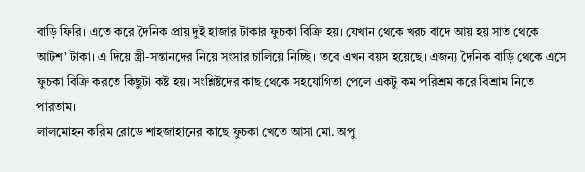বাড়ি ফিরি। এতে করে দৈনিক প্রায় দুই হাজার টাকার ফুচকা বিক্রি হয়। যেখান থেকে খরচ বাদে আয় হয় সাত থেকে আটশ’ টাকা। এ দিয়ে স্ত্রী-সন্তানদের নিয়ে সংসার চালিয়ে নিচ্ছি। তবে এখন বয়স হয়েছে। এজন্য দৈনিক বাড়ি থেকে এসে ফুচকা বিক্রি করতে কিছুটা কষ্ট হয়। সংশ্লিষ্টদের কাছ থেকে সহযোগিতা পেলে একটু কম পরিশ্রম করে বিশ্রাম নিতে পারতাম।
লালমোহন করিম রোডে শাহজাহানের কাছে ফুচকা খেতে আসা মো. অপু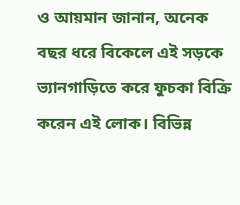ও আয়মান জানান, অনেক বছর ধরে বিকেলে এই সড়কে ভ্যানগাড়িতে করে ফুচকা বিক্রি করেন এই লোক। বিভিন্ন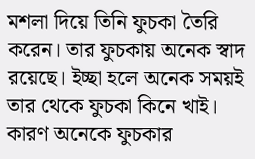মশলা দিয়ে তিনি ফুচকা তৈরি করেন। তার ফুচকায় অনেক স্বাদ রয়েছে। ইচ্ছা হলে অনেক সময়ই তার থেকে ফুচকা কিনে খাই। কারণ অনেকে ফুচকার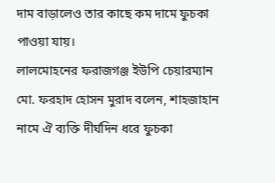দাম বাড়ালেও তার কাছে কম দামে ফুচকা পাওয়া যায়।
লালমোহনের ফরাজগঞ্জ ইউপি চেয়ারম্যান মো. ফরহাদ হোসন মুরাদ বলেন, শাহজাহান নামে ঐ ব্যক্তি দীর্ঘদিন ধরে ফুচকা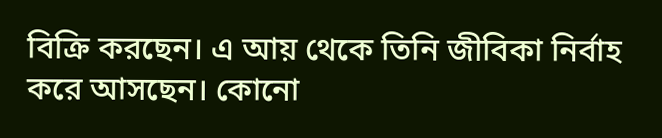বিক্রি করছেন। এ আয় থেকে তিনি জীবিকা নির্বাহ করে আসছেন। কোনো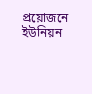প্রয়োজনে ইউনিয়ন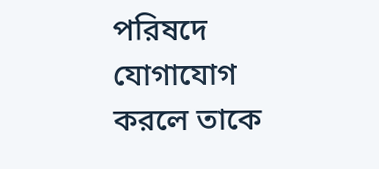পরিষদে যোগাযোগ করলে তাকে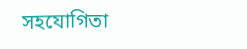সহযোগিতা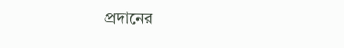প্রদানের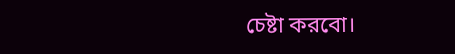চেষ্টা করবো।